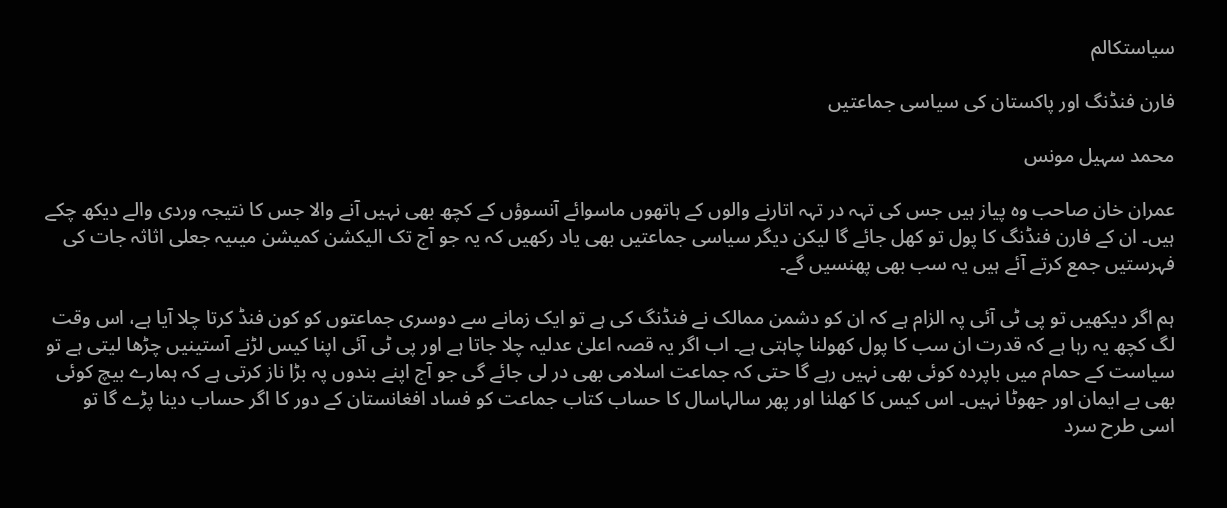سیاستکالم

فارن فنڈنگ اور پاکستان کی سیاسی جماعتیں

محمد سہیل مونس

عمران خان صاحب وہ پیاز ہیں جس کی تہہ در تہہ اتارنے والوں کے ہاتھوں ماسوائے آنسوؤں کے کچھ بھی نہیں آنے والا جس کا نتیجہ وردی والے دیکھ چکے ہیں۔ ان کے فارن فنڈنگ کا پول تو کھل جائے گا لیکن دیگر سیاسی جماعتیں بھی یاد رکھیں کہ یہ جو آج تک الیکشن کمیشن میںیہ جعلی اثاثہ جات کی فہرستیں جمع کرتے آئے ہیں یہ سب بھی پھنسیں گے۔

ہم اگر دیکھیں تو پی ٹی آئی پہ الزام ہے کہ ان کو دشمن ممالک نے فنڈنگ کی ہے تو ایک زمانے سے دوسری جماعتوں کو کون فنڈ کرتا چلا آیا ہے، اس وقت لگ کچھ یہ رہا ہے کہ قدرت ان سب کا پول کھولنا چاہتی ہے۔ اب اگر یہ قصہ اعلیٰ عدلیہ چلا جاتا ہے اور پی ٹی آئی اپنا کیس لڑنے آستینیں چڑھا لیتی ہے تو سیاست کے حمام میں باپردہ کوئی بھی نہیں رہے گا حتی کہ جماعت اسلامی بھی در لی جائے گی جو آج اپنے بندوں پہ بڑا ناز کرتی ہے کہ ہمارے بیچ کوئی بھی بے ایمان اور جھوٹا نہیں۔ اس کیس کا کھلنا اور پھر سالہاسال کا حساب کتاب جماعت کو فساد افغانستان کے دور کا اگر حساب دینا پڑے گا تو اسی طرح سرد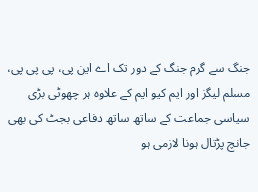جنگ سے گرم جنگ کے دور تک اے این پی، پی پی پی، مسلم لیگز اور ایم کیو ایم کے علاوہ ہر چھوٹی بڑی سیاسی جماعت کے ساتھ ساتھ دفاعی بجٹ کی بھی جانچ پڑتال ہونا لازمی ہو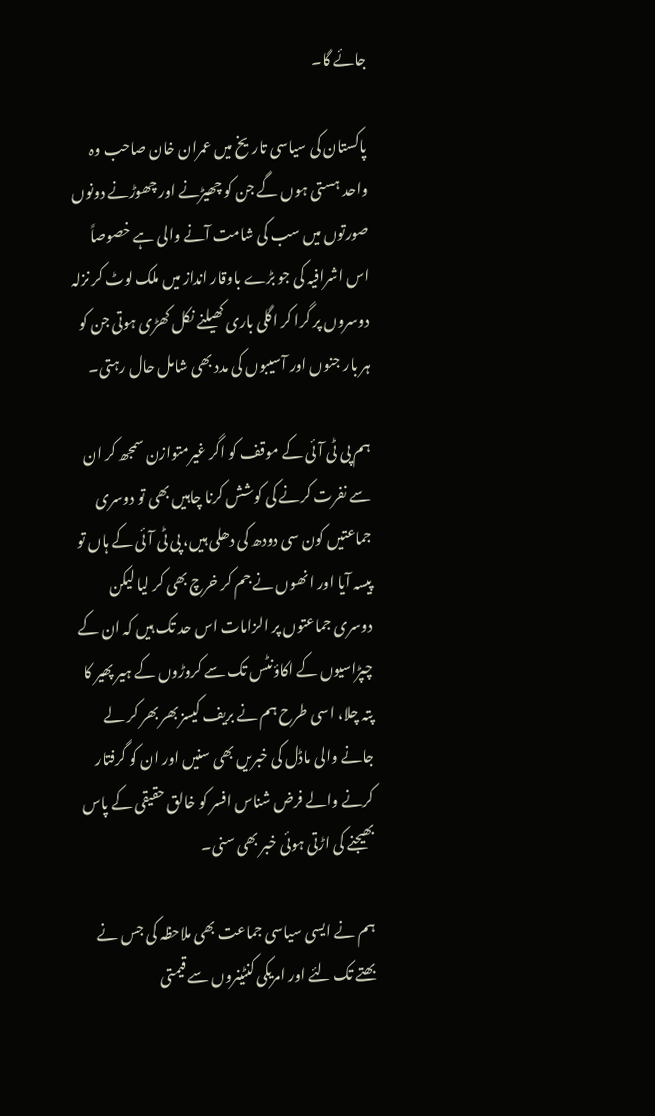جائے گا۔

پاکستان کی سیاسی تاریخ میں عمران خان صاحب وہ واحد ہستی ہوں گے جن کو چھیڑنے اور چھوڑنے دونوں صورتوں میں سب کی شامت آنے والی ہے خصوصاً اس اشرافیہ کی جو بڑے باوقار انداز میں ملک لوٹ کر نزلہ دوسروں پر گرا کر اگلی باری کھیلنے نکل کھڑی ہوتی جن کو ہر بار جنوں اور آسیبوں کی مدد بھی شامل حال رہتی۔

ہم پی ٹی آئی کے موقف کو اگر غیرمتوازن سمجھ کر ان سے نفرت کرنے کی کوشش کرنا چاہیں بھی تو دوسری جماعتیں کون سی دودھ کی دھلی ہیں، پی ٹی آئی کے ہاں تو پیسہ آیا اور انھوں نے جم کر خرچ بھی کر لیا لیکن دوسری جماعتوں پر الزامات اس حد تک ہیں کہ ان کے چپڑاسیوں کے اکاؤنٹس تک سے کروڑوں کے ہیر پھیر کا پتہ چلا، اسی طرح ہم نے بریف کیسز بھر بھر کر لے جانے والی ماڈل کی خبریں بھی سنیں اور ان کو گرفتار کرنے والے فرض شناس افسر کو خالق حقیقی کے پاس بھیجنے کی اڑتی ہوئی خبر بھی سنی۔

ہم نے ایسی سیاسی جماعت بھی ملاحظہ کی جس نے بھتے تک لئے اور امریکی کنٹینروں سے قیمتی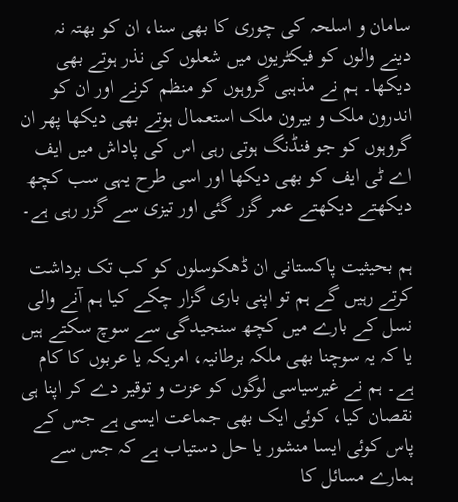سامان و اسلحہ کی چوری کا بھی سنا، ان کو بھتہ نہ دینے والوں کو فیکٹریوں میں شعلوں کی نذر ہوتے بھی دیکھا۔ ہم نے مذہبی گروہوں کو منظم کرنے اور ان کو اندرون ملک و بیرون ملک استعمال ہوتے بھی دیکھا پھر ان گروہوں کو جو فنڈنگ ہوتی رہی اس کی پاداش میں ایف اے ٹی ایف کو بھی دیکھا اور اسی طرح یہی سب کچھ دیکھتے دیکھتے عمر گزر گئی اور تیزی سے گزر رہی ہے۔

ہم بحیثیت پاکستانی ان ڈھکوسلوں کو کب تک برداشت کرتے رہیں گے ہم تو اپنی باری گزار چکے کیا ہم آنے والی نسل کے بارے میں کچھ سنجیدگی سے سوچ سکتے ہیں یا کہ یہ سوچنا بھی ملکہ برطانیہ، امریکہ یا عربوں کا کام ہے۔ ہم نے غیرسیاسی لوگوں کو عزت و توقیر دے کر اپنا ہی نقصان کیا، کوئی ایک بھی جماعت ایسی ہے جس کے پاس کوئی ایسا منشور یا حل دستیاب ہے کہ جس سے ہمارے مسائل کا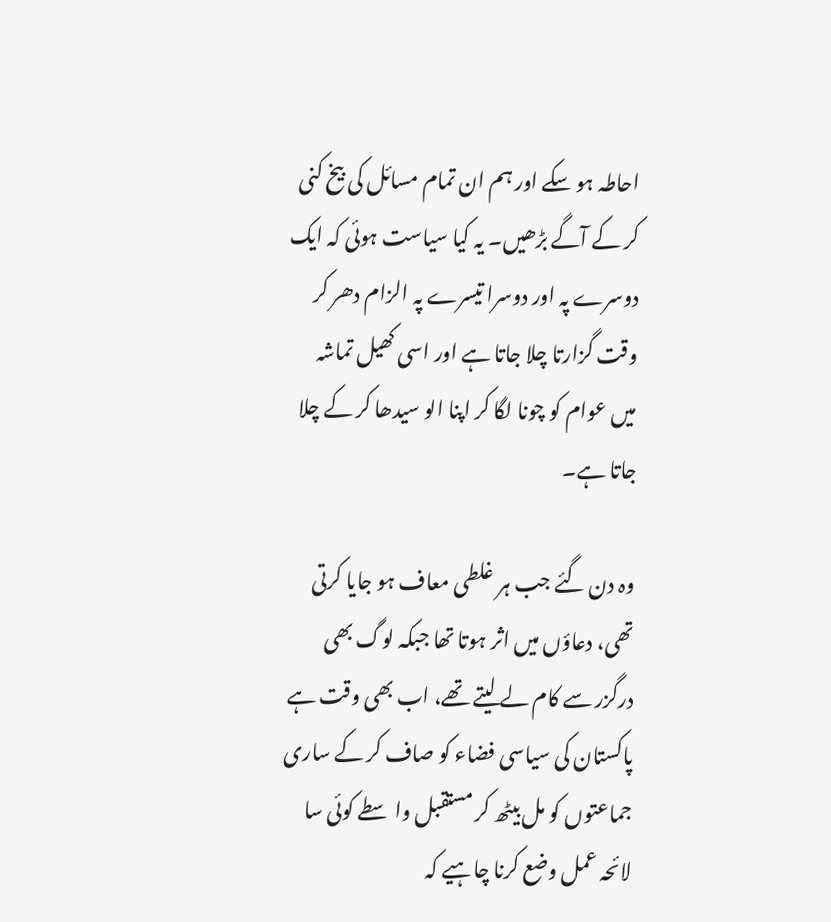احاطہ ہو سکے اور ہم ان تمام مسائل کی بیخ کنی کر کے آگے بڑھیں۔ یہ کیا سیاست ہوئی کہ ایک دوسرے پہ اور دوسرا تیسرے پہ الزام دھر کر وقت گزارتا چلا جاتا ہے اور اسی کھیل تماشہ میں عوام کو چونا لگا کر اپنا الو سیدھا کر کے چلا جاتا ہے۔

وہ دن گئے جب ہر غلطی معاف ہو جایا کرتی تھی، دعاؤں میں اثر ہوتا تھا جبکہ لوگ بھی درگزر سے کام لے لیتے تھے، اب بھی وقت ہے پاکستان کی سیاسی فضاء کو صاف کر کے ساری جماعتوں کو مل بیٹھ کر مستقبل واسطے کوئی سا لائحہ عمل وضع کرنا چاہیے کہ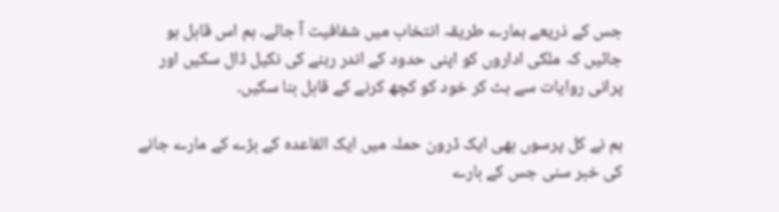جس کے ذریعے ہمارے طریقہ انتخاب میں شفافیت آ جائے۔ ہم اس قابل ہو جائیں کہ ملکی اداروں کو اپنی حدود کے اندر رہنے کی نکیل ڈال سکیں اور پرانی روایات سے ہٹ کر خود کو کچھ کرنے کے قابل بنا سکیں۔

ہم نے کل پرسوں بھی ایک ڈرون حملہ میں ایک القاعدہ کے بڑے کے مارے جانے کی خبر سنی جس کے بارے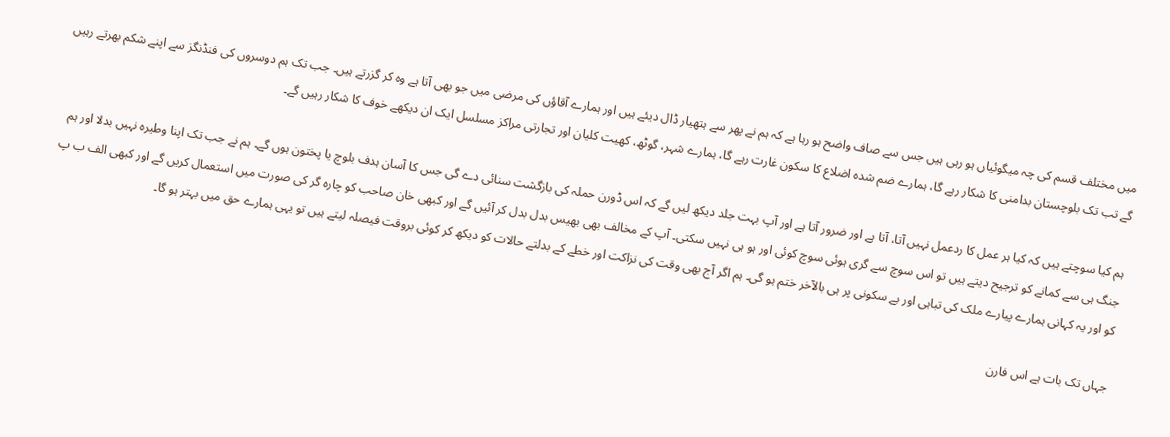میں مختلف قسم کی چہ میگوئیاں ہو رہی ہیں جس سے صاف واضح ہو رہا ہے کہ ہم نے پھر سے ہتھیار ڈال دیئے ہیں اور ہمارے آقاؤں کی مرضی میں جو بھی آتا ہے وہ کر گزرتے ہیں۔ جب تک ہم دوسروں کی فنڈنگز سے اپنے شکم بھرتے رہیں گے تب تک بلوچستان بدامنی کا شکار رہے گا، ہمارے ضم شدہ اضلاع کا سکون غارت رہے گا، ہمارے شہر، گوٹھ، کھیت کلیان اور تجارتی مراکز مسلسل ایک ان دیکھے خوف کا شکار رہیں گے۔

ہم کیا سوچتے ہیں کہ کیا ہر عمل کا ردعمل نہیں آتا، آتا ہے اور ضرور آتا ہے اور آپ بہت جلد دیکھ لیں گے کہ اس ڈورن حملہ کی بازگشت سنائی دے گی جس کا آسان ہدف بلوچ یا پختون ہوں گے۔ ہم نے جب تک اپنا وطیرہ نہیں بدلا اور ہم جنگ ہی سے کمانے کو ترجیح دیتے ہیں تو اس سوچ سے گری ہوئی سوچ کوئی اور ہو ہی نہیں سکتی۔ آپ کے مخالف بھی بھیس بدل بدل کر آئیں گے اور کبھی خان صاحب کو چارہ گر کی صورت میں استعمال کریں گے اور کبھی الف ب پ کو اور یہ کہانی ہمارے پیارے ملک کی تباہی اور بے سکونی پر ہی بالآخر ختم ہو گی۔ ہم اگر آج بھی وقت کی نزاکت اور خطے کے بدلتے حالات کو دیکھ کر کوئی بروقت فیصلہ لیتے ہیں تو یہی ہمارے حق میں بہتر ہو گا۔

جہاں تک بات ہے اس فارن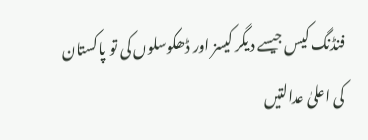فنڈنگ کیس جیسے دیگر کیسز اور ڈھکوسلوں کی تو پاکستان کی اعلیٰ عدالتیں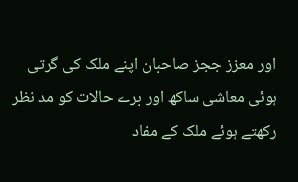اور معزز ججز صاحبان اپنے ملک کی گرتی ہوئی معاشی ساکھ اور برے حالات کو مد نظر رکھتے ہوئے ملک کے مفاد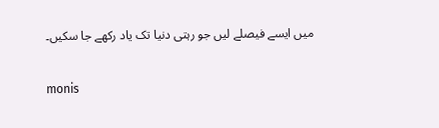میں ایسے فیصلے لیں جو رہتی دنیا تک یاد رکھے جا سکیں۔

monis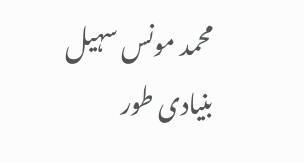محمد مونس سہیل بنیادی طور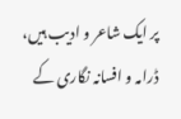پر ایک شاعر و ادیب ہیں، ڈرامہ و افسانہ نگاری کے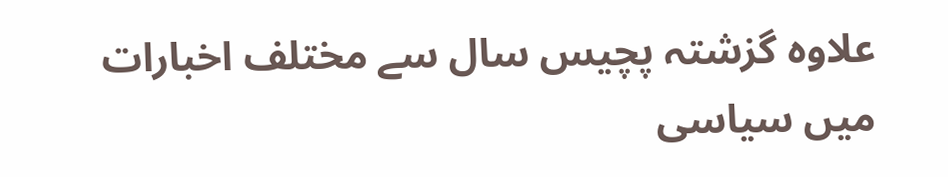علاوہ گزشتہ پچیس سال سے مختلف اخبارات میں سیاسی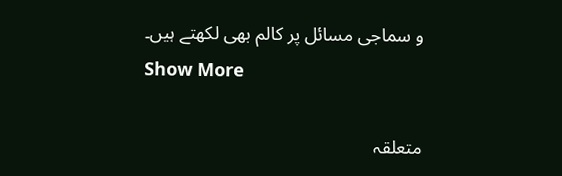و سماجی مسائل پر کالم بھی لکھتے ہیں۔
Show More

متعلقہ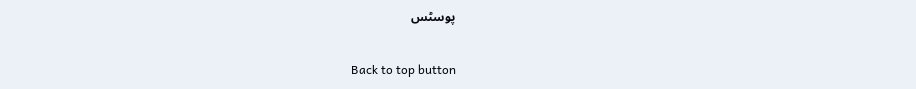پوسٹس

Back to top button